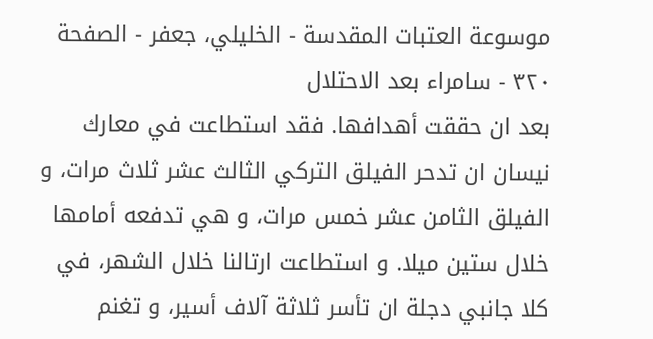موسوعة العتبات المقدسة - الخليلي، جعفر - الصفحة ٣٢٠ - سامراء بعد الاحتلال
بعد ان حققت أهدافها. فقد استطاعت في معارك نيسان ان تدحر الفيلق التركي الثالث عشر ثلاث مرات، و الفيلق الثامن عشر خمس مرات، و هي تدفعه أمامها خلال ستين ميلا. و استطاعت ارتالنا خلال الشهر، في كلا جانبي دجلة ان تأسر ثلاثة آلاف أسير، و تغنم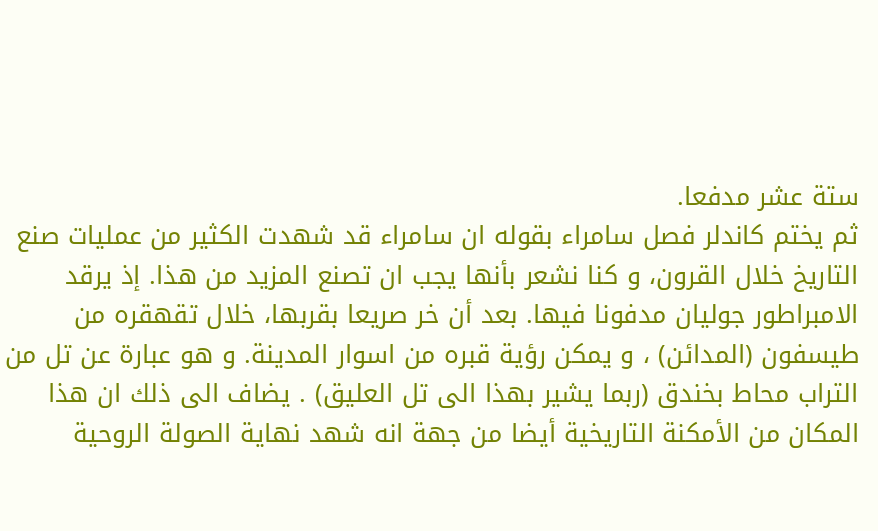ستة عشر مدفعا.
ثم يختم كاندلر فصل سامراء بقوله ان سامراء قد شهدت الكثير من عمليات صنع التاريخ خلال القرون، و كنا نشعر بأنها يجب ان تصنع المزيد من هذا. إذ يرقد الامبراطور جوليان مدفونا فيها. بعد أن خر صريعا بقربها، خلال تقهقره من طيسفون (المدائن) ، و يمكن رؤية قبره من اسوار المدينة. و هو عبارة عن تل من التراب محاط بخندق (ربما يشير بهذا الى تل العليق) . يضاف الى ذلك ان هذا المكان من الأمكنة التاريخية أيضا من جهة انه شهد نهاية الصولة الروحية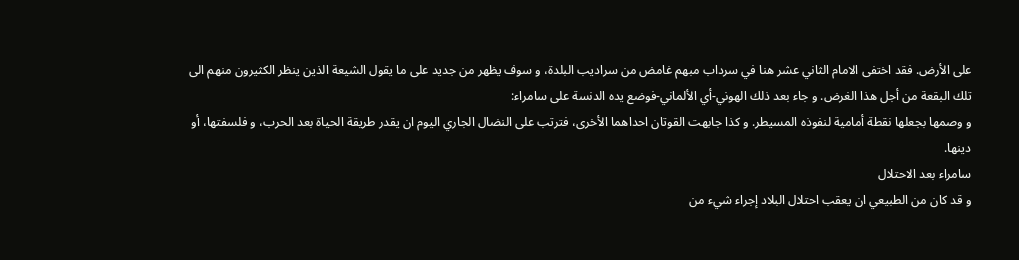على الأرض. فقد اختفى الامام الثاني عشر هنا في سرداب مبهم غامض من سراديب البلدة، و سوف يظهر من جديد على ما يقول الشيعة الذين ينظر الكثيرون منهم الى تلك البقعة من أجل هذا الغرض. و جاء بعد ذلك الهوني-أي الألماني-فوضع يده الدنسة على سامراء:
و وصمها بجعلها نقطة أمامية لنفوذه المسيطر. و كذا جابهت القوتان احداهما الأخرى، فترتب على النضال الجاري اليوم ان يقدر طريقة الحياة بعد الحرب، و فلسفتها، أو دينها.
سامراء بعد الاحتلال
و قد كان من الطبيعي ان يعقب احتلال البلاد إجراء شيء من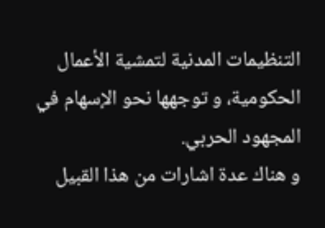التنظيمات المدنية لتمشية الأعمال الحكومية، و توجهها نحو الإسهام في المجهود الحربي.
و هناك عدة اشارات من هذا القبيل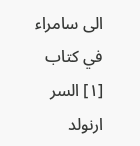الى سامراء في كتاب [١] السر ارنولد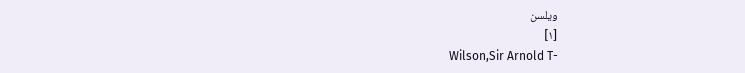ويلسن
[١]
Wilson,Sir Arnold T-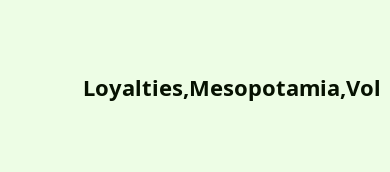Loyalties,Mesopotamia,Vol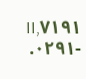II,٧١٩١
-٠٢٩١.